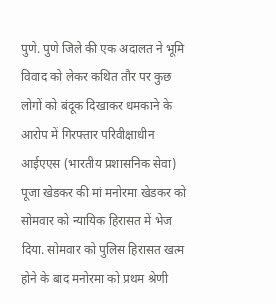पुणे. पुणे जिले की एक अदालत ने भूमि विवाद को लेकर कथित तौर पर कुछ लोगों को बंदूक दिखाकर धमकाने के आरोप में गिरफ्तार परिवीक्षाधीन आईएएस (भारतीय प्रशासनिक सेवा) पूजा खेडकर की मां मनोरमा खेडकर को सोमवार को न्यायिक हिरासत में भेज दिया. सोमवार को पुलिस हिरासत खत्म होने के बाद मनोरमा को प्रथम श्रेणी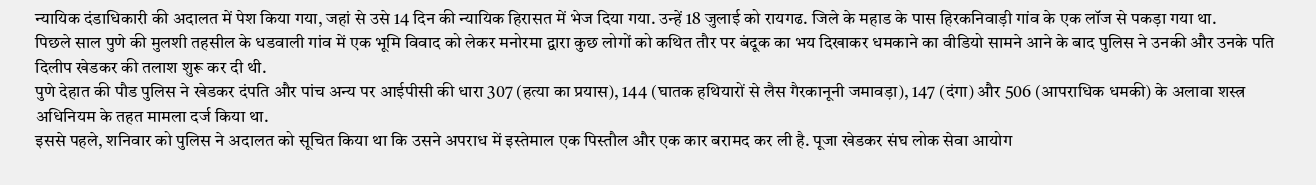न्यायिक दंडाधिकारी की अदालत में पेश किया गया, जहां से उसे 14 दिन की न्यायिक हिरासत में भेज दिया गया. उन्हें 18 जुलाई को रायगढ. जिले के महाड के पास हिरकनिवाड़ी गांव के एक लॉज से पकड़ा गया था.
पिछले साल पुणे की मुलशी तहसील के धडवाली गांव में एक भूमि विवाद को लेकर मनोरमा द्वारा कुछ लोगों को कथित तौर पर बंदूक का भय दिखाकर धमकाने का वीडियो सामने आने के बाद पुलिस ने उनकी और उनके पति दिलीप खेडकर की तलाश शुरू कर दी थी.
पुणे देहात की पौड पुलिस ने खेडकर दंपति और पांच अन्य पर आईपीसी की धारा 307 (हत्या का प्रयास), 144 (घातक हथियारों से लैस गैरकानूनी जमावड़ा), 147 (दंगा) और 506 (आपराधिक धमकी) के अलावा शस्त्र अधिनियम के तहत मामला दर्ज किया था.
इससे पहले, शनिवार को पुलिस ने अदालत को सूचित किया था कि उसने अपराध में इस्तेमाल एक पिस्तौल और एक कार बरामद कर ली है. पूजा खेडकर संघ लोक सेवा आयोग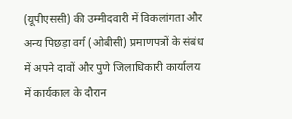(यूपीएससी) की उम्मीदवारी में विकलांगता और अन्य पिछड़ा वर्ग (ओबीसी) प्रमाणपत्रों के संबंध में अपने दावों और पुणे जिलाधिकारी कार्यालय में कार्यकाल के दौरान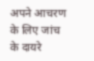अपने आचरण के लिए जांच के दायरे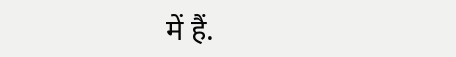में हैं.